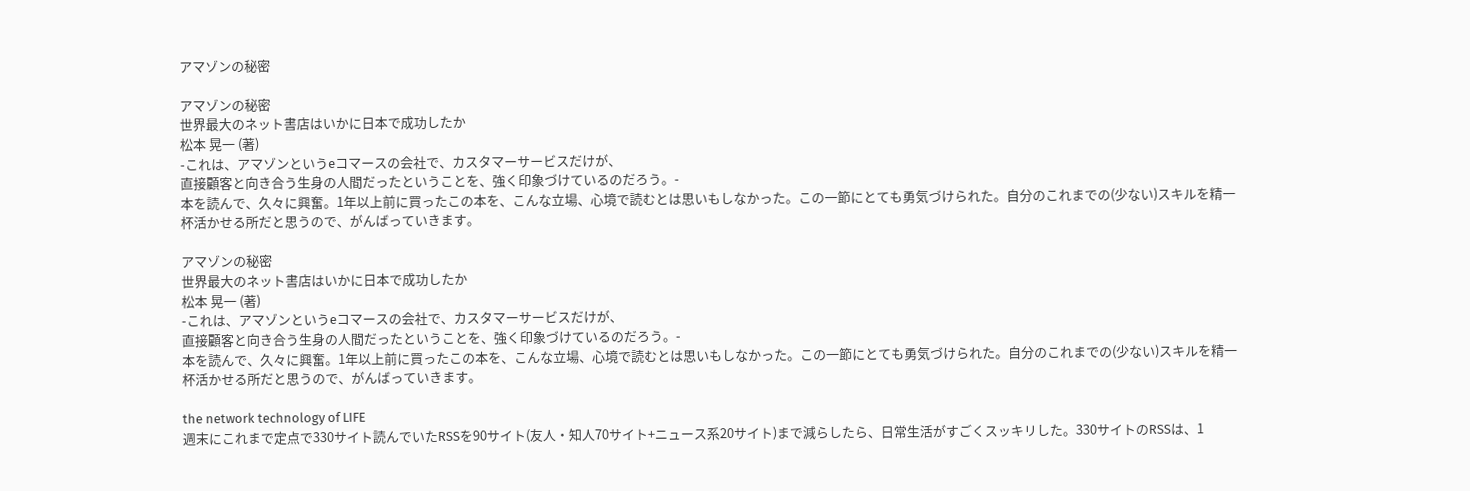アマゾンの秘密

アマゾンの秘密
世界最大のネット書店はいかに日本で成功したか
松本 晃一 (著)
-これは、アマゾンというeコマースの会社で、カスタマーサービスだけが、
直接顧客と向き合う生身の人間だったということを、強く印象づけているのだろう。-
本を読んで、久々に興奮。1年以上前に買ったこの本を、こんな立場、心境で読むとは思いもしなかった。この一節にとても勇気づけられた。自分のこれまでの(少ない)スキルを精一杯活かせる所だと思うので、がんばっていきます。

アマゾンの秘密
世界最大のネット書店はいかに日本で成功したか
松本 晃一 (著)
-これは、アマゾンというeコマースの会社で、カスタマーサービスだけが、
直接顧客と向き合う生身の人間だったということを、強く印象づけているのだろう。-
本を読んで、久々に興奮。1年以上前に買ったこの本を、こんな立場、心境で読むとは思いもしなかった。この一節にとても勇気づけられた。自分のこれまでの(少ない)スキルを精一杯活かせる所だと思うので、がんばっていきます。

the network technology of LIFE
週末にこれまで定点で330サイト読んでいたRSSを90サイト(友人・知人70サイト+ニュース系20サイト)まで減らしたら、日常生活がすごくスッキリした。330サイトのRSSは、1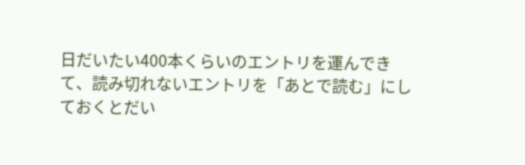日だいたい400本くらいのエントリを運んできて、読み切れないエントリを「あとで読む」にしておくとだい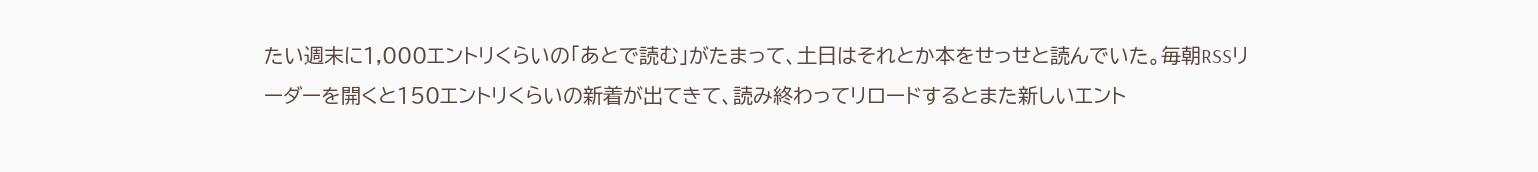たい週末に1,000エントリくらいの「あとで読む」がたまって、土日はそれとか本をせっせと読んでいた。毎朝RSSリーダーを開くと150エントリくらいの新着が出てきて、読み終わってリロードするとまた新しいエント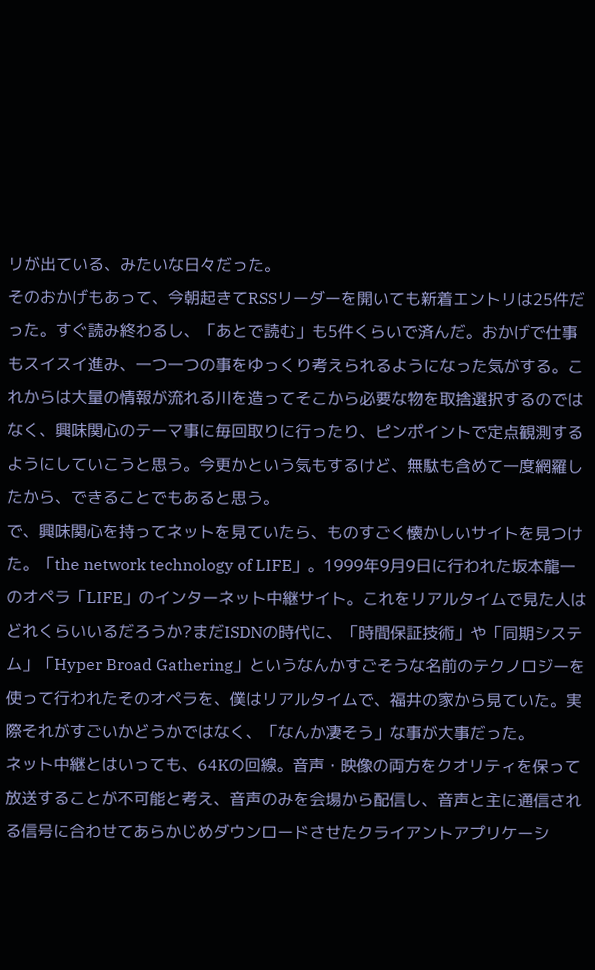リが出ている、みたいな日々だった。
そのおかげもあって、今朝起きてRSSリーダーを開いても新着エントリは25件だった。すぐ読み終わるし、「あとで読む」も5件くらいで済んだ。おかげで仕事もスイスイ進み、一つ一つの事をゆっくり考えられるようになった気がする。これからは大量の情報が流れる川を造ってそこから必要な物を取捨選択するのではなく、興味関心のテーマ事に毎回取りに行ったり、ピンポイントで定点観測するようにしていこうと思う。今更かという気もするけど、無駄も含めて一度網羅したから、できることでもあると思う。
で、興味関心を持ってネットを見ていたら、ものすごく懐かしいサイトを見つけた。「the network technology of LIFE」。1999年9月9日に行われた坂本龍一のオペラ「LIFE」のインターネット中継サイト。これをリアルタイムで見た人はどれくらいいるだろうか?まだISDNの時代に、「時間保証技術」や「同期システム」「Hyper Broad Gathering」というなんかすごそうな名前のテクノロジーを使って行われたそのオペラを、僕はリアルタイムで、福井の家から見ていた。実際それがすごいかどうかではなく、「なんか凄そう」な事が大事だった。
ネット中継とはいっても、64Kの回線。音声・映像の両方をクオリティを保って放送することが不可能と考え、音声のみを会場から配信し、音声と主に通信される信号に合わせてあらかじめダウンロードさせたクライアントアプリケーシ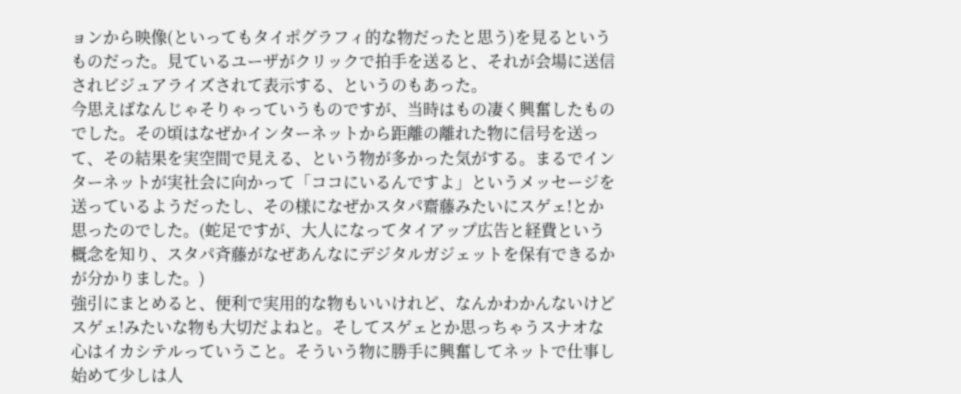ョンから映像(といってもタイポグラフィ的な物だったと思う)を見るというものだった。見ているユーザがクリックで拍手を送ると、それが会場に送信されビジュアライズされて表示する、というのもあった。
今思えばなんじゃそりゃっていうものですが、当時はもの凄く興奮したものでした。その頃はなぜかインターネットから距離の離れた物に信号を送って、その結果を実空間で見える、という物が多かった気がする。まるでインターネットが実社会に向かって「ココにいるんですよ」というメッセージを送っているようだったし、その様になぜかスタパ齋藤みたいにスゲェ!とか思ったのでした。(蛇足ですが、大人になってタイアップ広告と経費という概念を知り、スタパ斉藤がなぜあんなにデジタルガジェットを保有できるかが分かりました。)
強引にまとめると、便利で実用的な物もいいけれど、なんかわかんないけどスゲェ!みたいな物も大切だよねと。そしてスゲェとか思っちゃうスナオな心はイカシテルっていうこと。そういう物に勝手に興奮してネットで仕事し始めて少しは人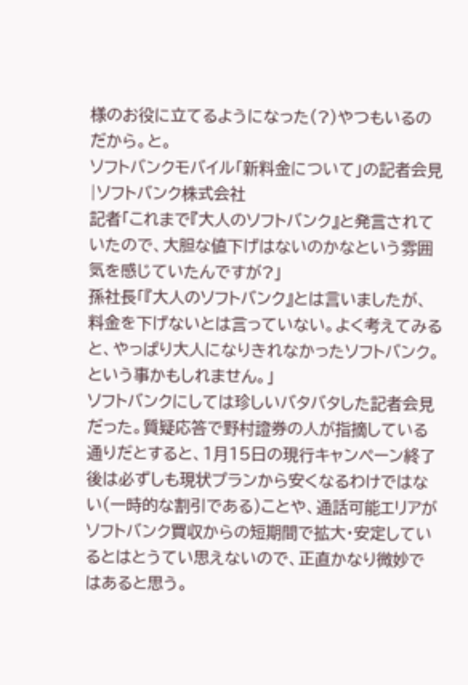様のお役に立てるようになった(?)やつもいるのだから。と。
ソフトバンクモバイル「新料金について」の記者会見|ソフトバンク株式会社
記者「これまで『大人のソフトバンク』と発言されていたので、大胆な値下げはないのかなという雰囲気を感じていたんですが?」
孫社長「『大人のソフトバンク』とは言いましたが、料金を下げないとは言っていない。よく考えてみると、やっぱり大人になりきれなかったソフトバンク。という事かもしれません。」
ソフトバンクにしては珍しいバタバタした記者会見だった。質疑応答で野村證券の人が指摘している通りだとすると、1月15日の現行キャンペーン終了後は必ずしも現状プランから安くなるわけではない(一時的な割引である)ことや、通話可能エリアがソフトバンク買収からの短期間で拡大・安定しているとはとうてい思えないので、正直かなり微妙ではあると思う。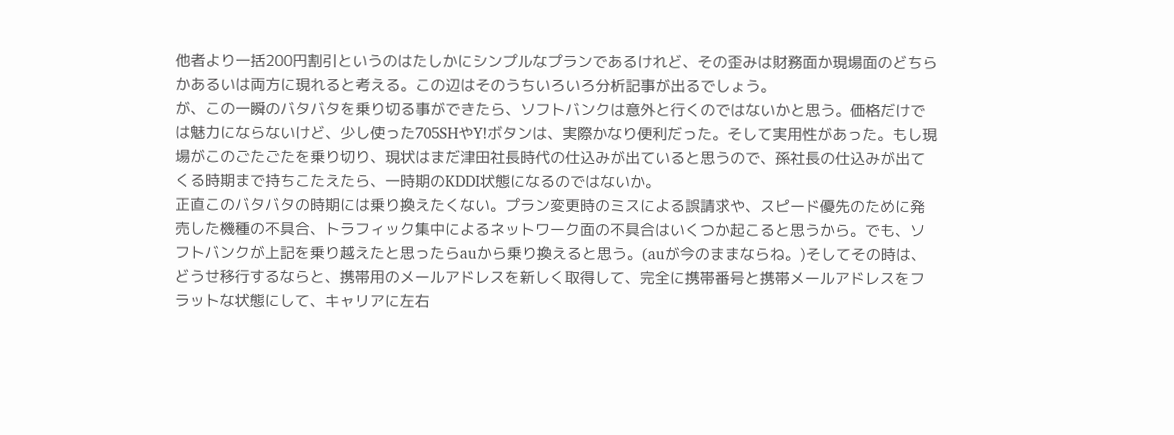他者より一括200円割引というのはたしかにシンプルなプランであるけれど、その歪みは財務面か現場面のどちらかあるいは両方に現れると考える。この辺はそのうちいろいろ分析記事が出るでしょう。
が、この一瞬のバタバタを乗り切る事ができたら、ソフトバンクは意外と行くのではないかと思う。価格だけでは魅力にならないけど、少し使った705SHやY!ボタンは、実際かなり便利だった。そして実用性があった。もし現場がこのごたごたを乗り切り、現状はまだ津田社長時代の仕込みが出ていると思うので、孫社長の仕込みが出てくる時期まで持ちこたえたら、一時期のKDDI状態になるのではないか。
正直このバタバタの時期には乗り換えたくない。プラン変更時のミスによる誤請求や、スピード優先のために発売した機種の不具合、トラフィック集中によるネットワーク面の不具合はいくつか起こると思うから。でも、ソフトバンクが上記を乗り越えたと思ったらauから乗り換えると思う。(auが今のままならね。)そしてその時は、どうせ移行するならと、携帯用のメールアドレスを新しく取得して、完全に携帯番号と携帯メールアドレスをフラットな状態にして、キャリアに左右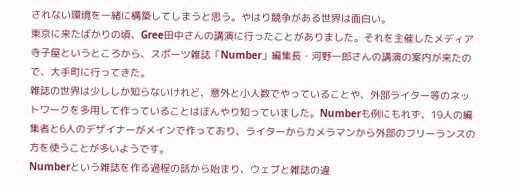されない環境を一緒に構築してしまうと思う。やはり競争がある世界は面白い。
東京に来たばかりの頃、Gree田中さんの講演に行ったことがありました。それを主催したメディア寺子屋というところから、スポーツ雑誌「Number」編集長・河野一郎さんの講演の案内が来たので、大手町に行ってきた。
雑誌の世界は少ししか知らないけれど、意外と小人数でやっていることや、外部ライター等のネットワークを多用して作っていることはぼんやり知っていました。Numberも例にもれず、19人の編集者と6人のデザイナーがメインで作っており、ライターからカメラマンから外部のフリーランスの方を使うことが多いようです。
Numberという雑誌を作る過程の話から始まり、ウェブと雑誌の違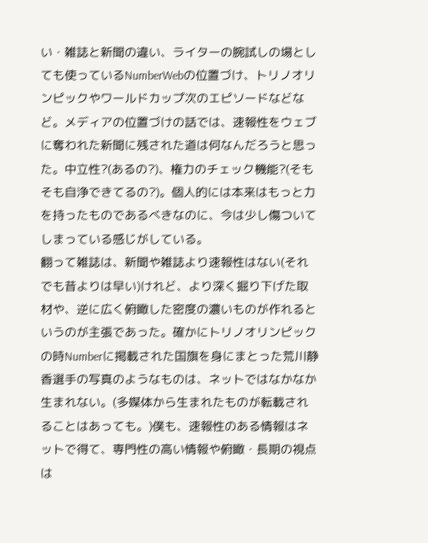い・雑誌と新聞の違い、ライターの腕試しの場としても使っているNumberWebの位置づけ、トリノオリンピックやワールドカップ次のエピソードなどなど。メディアの位置づけの話では、速報性をウェブに奪われた新聞に残された道は何なんだろうと思った。中立性?(あるの?)、権力のチェック機能?(そもそも自浄できてるの?)。個人的には本来はもっと力を持ったものであるべきなのに、今は少し傷ついてしまっている感じがしている。
翻って雑誌は、新聞や雑誌より速報性はない(それでも昔よりは早い)けれど、より深く掘り下げた取材や、逆に広く俯瞰した密度の濃いものが作れるというのが主張であった。確かにトリノオリンピックの時Numberに掲載された国旗を身にまとった荒川静香選手の写真のようなものは、ネットではなかなか生まれない。(多媒体から生まれたものが転載されることはあっても。)僕も、速報性のある情報はネットで得て、専門性の高い情報や俯瞰・長期の視点は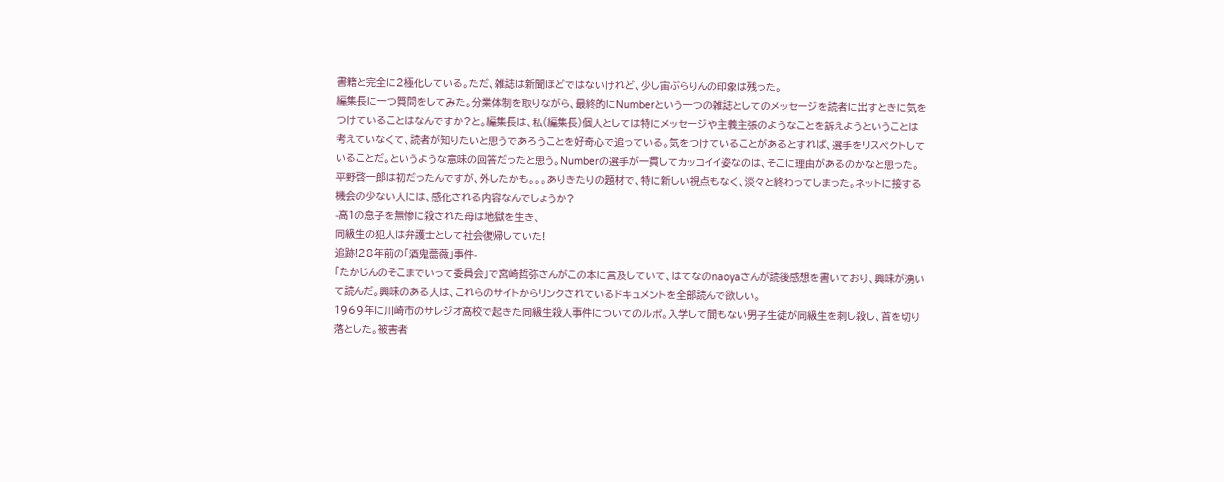書籍と完全に2極化している。ただ、雑誌は新聞ほどではないけれど、少し宙ぶらりんの印象は残った。
編集長に一つ質問をしてみた。分業体制を取りながら、最終的にNumberという一つの雑誌としてのメッセージを読者に出すときに気をつけていることはなんですか?と。編集長は、私(編集長)個人としては特にメッセージや主義主張のようなことを訴えようということは考えていなくて、読者が知りたいと思うであろうことを好奇心で追っている。気をつけていることがあるとすれば、選手をリスペクトしていることだ。というような意味の回答だったと思う。Numberの選手が一貫してカッコイイ姿なのは、そこに理由があるのかなと思った。
平野啓一郎は初だったんですが、外したかも。。。ありきたりの題材で、特に新しい視点もなく、淡々と終わってしまった。ネットに接する機会の少ない人には、感化される内容なんでしょうか?
-高1の息子を無惨に殺された母は地獄を生き、
同級生の犯人は弁護士として社会復帰していた!
追跡!28年前の「酒鬼薔薇」事件-
「たかじんのそこまでいって委員会」で宮崎哲弥さんがこの本に言及していて、はてなのnaoyaさんが読後感想を書いており、興味が湧いて読んだ。興味のある人は、これらのサイトからリンクされているドキュメントを全部読んで欲しい。
1969年に川崎市のサレジオ高校で起きた同級生殺人事件についてのルポ。入学して間もない男子生徒が同級生を刺し殺し、首を切り落とした。被害者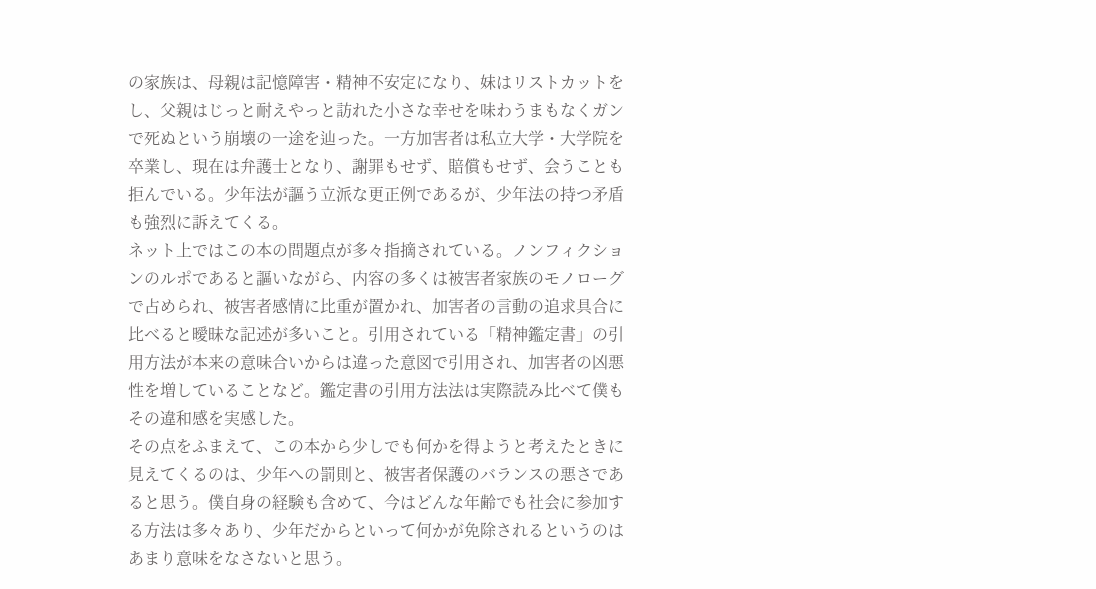の家族は、母親は記憶障害・精神不安定になり、妹はリストカットをし、父親はじっと耐えやっと訪れた小さな幸せを味わうまもなくガンで死ぬという崩壊の一途を辿った。一方加害者は私立大学・大学院を卒業し、現在は弁護士となり、謝罪もせず、賠償もせず、会うことも拒んでいる。少年法が謳う立派な更正例であるが、少年法の持つ矛盾も強烈に訴えてくる。
ネット上ではこの本の問題点が多々指摘されている。ノンフィクションのルポであると謳いながら、内容の多くは被害者家族のモノローグで占められ、被害者感情に比重が置かれ、加害者の言動の追求具合に比べると曖昧な記述が多いこと。引用されている「精神鑑定書」の引用方法が本来の意味合いからは違った意図で引用され、加害者の凶悪性を増していることなど。鑑定書の引用方法法は実際読み比べて僕もその違和感を実感した。
その点をふまえて、この本から少しでも何かを得ようと考えたときに見えてくるのは、少年への罰則と、被害者保護のバランスの悪さであると思う。僕自身の経験も含めて、今はどんな年齢でも社会に参加する方法は多々あり、少年だからといって何かが免除されるというのはあまり意味をなさないと思う。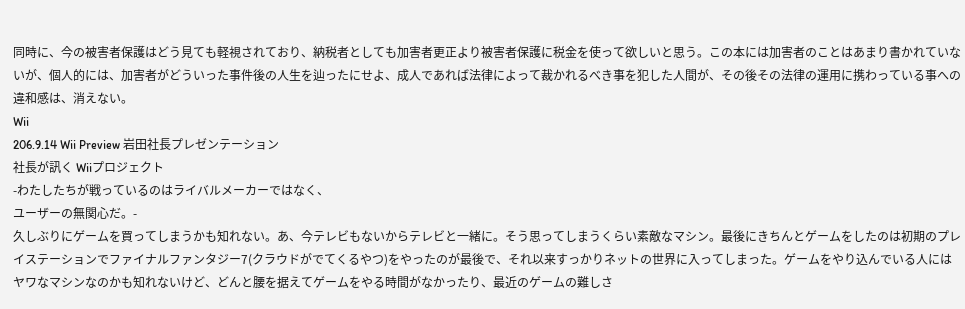同時に、今の被害者保護はどう見ても軽視されており、納税者としても加害者更正より被害者保護に税金を使って欲しいと思う。この本には加害者のことはあまり書かれていないが、個人的には、加害者がどういった事件後の人生を辿ったにせよ、成人であれば法律によって裁かれるべき事を犯した人間が、その後その法律の運用に携わっている事への違和感は、消えない。
Wii
206.9.14 Wii Preview 岩田社長プレゼンテーション
社長が訊く Wiiプロジェクト
-わたしたちが戦っているのはライバルメーカーではなく、
ユーザーの無関心だ。-
久しぶりにゲームを買ってしまうかも知れない。あ、今テレビもないからテレビと一緒に。そう思ってしまうくらい素敵なマシン。最後にきちんとゲームをしたのは初期のプレイステーションでファイナルファンタジー7(クラウドがでてくるやつ)をやったのが最後で、それ以来すっかりネットの世界に入ってしまった。ゲームをやり込んでいる人にはヤワなマシンなのかも知れないけど、どんと腰を据えてゲームをやる時間がなかったり、最近のゲームの難しさ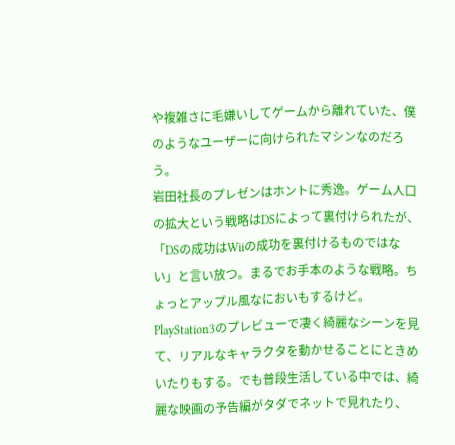や複雑さに毛嫌いしてゲームから離れていた、僕のようなユーザーに向けられたマシンなのだろう。
岩田社長のプレゼンはホントに秀逸。ゲーム人口の拡大という戦略はDSによって裏付けられたが、「DSの成功はWiiの成功を裏付けるものではない」と言い放つ。まるでお手本のような戦略。ちょっとアップル風なにおいもするけど。
PlayStation3のプレビューで凄く綺麗なシーンを見て、リアルなキャラクタを動かせることにときめいたりもする。でも普段生活している中では、綺麗な映画の予告編がタダでネットで見れたり、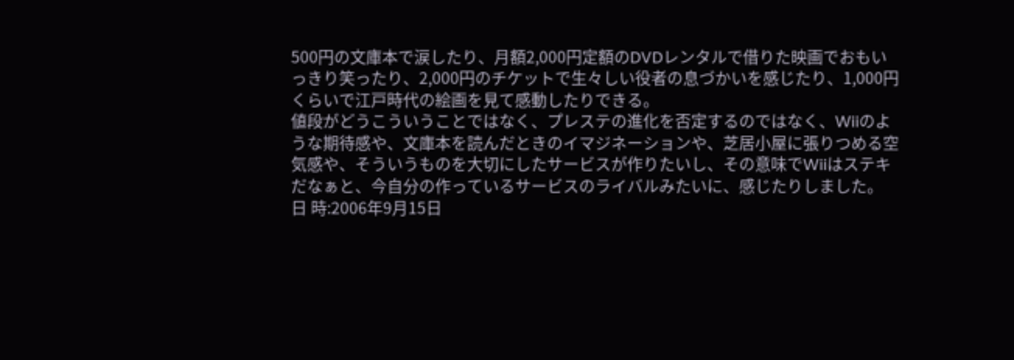500円の文庫本で涙したり、月額2,000円定額のDVDレンタルで借りた映画でおもいっきり笑ったり、2,000円のチケットで生々しい役者の息づかいを感じたり、1,000円くらいで江戸時代の絵画を見て感動したりできる。
値段がどうこういうことではなく、プレステの進化を否定するのではなく、Wiiのような期待感や、文庫本を読んだときのイマジネーションや、芝居小屋に張りつめる空気感や、そういうものを大切にしたサービスが作りたいし、その意味でWiiはステキだなぁと、今自分の作っているサービスのライバルみたいに、感じたりしました。
日 時:2006年9月15日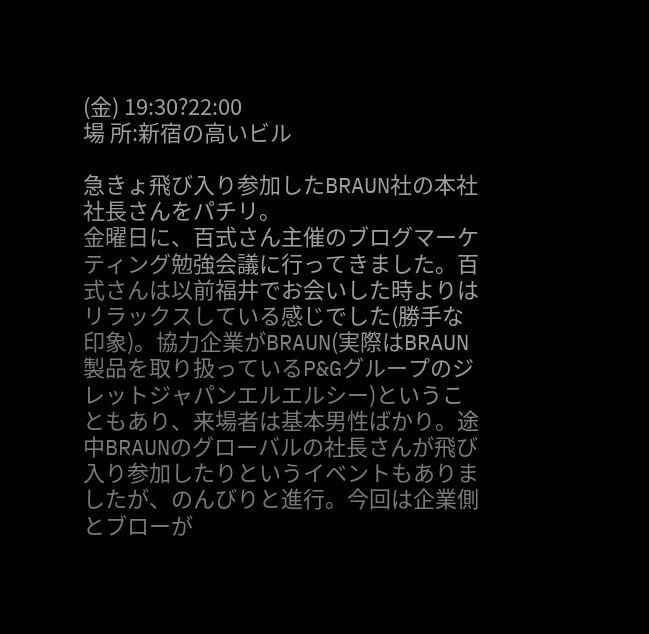(金) 19:30?22:00
場 所:新宿の高いビル

急きょ飛び入り参加したBRAUN社の本社社長さんをパチリ。
金曜日に、百式さん主催のブログマーケティング勉強会議に行ってきました。百式さんは以前福井でお会いした時よりはリラックスしている感じでした(勝手な印象)。協力企業がBRAUN(実際はBRAUN製品を取り扱っているP&Gグループのジレットジャパンエルエルシー)ということもあり、来場者は基本男性ばかり。途中BRAUNのグローバルの社長さんが飛び入り参加したりというイベントもありましたが、のんびりと進行。今回は企業側とブローが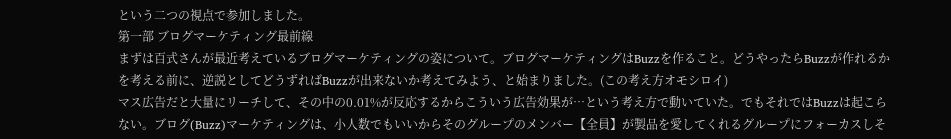という二つの視点で参加しました。
第一部 ブログマーケティング最前線
まずは百式さんが最近考えているブログマーケティングの姿について。ブログマーケティングはBuzzを作ること。どうやったらBuzzが作れるかを考える前に、逆説としてどうずればBuzzが出来ないか考えてみよう、と始まりました。(この考え方オモシロイ)
マス広告だと大量にリーチして、その中の0.01%が反応するからこういう広告効果が…という考え方で動いていた。でもそれではBuzzは起こらない。ブログ(Buzz)マーケティングは、小人数でもいいからそのグループのメンバー【全員】が製品を愛してくれるグループにフォーカスしそ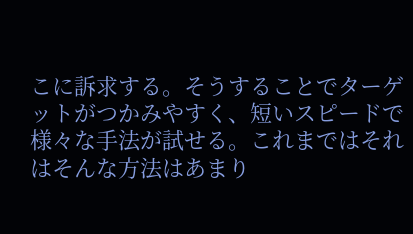こに訴求する。そうすることでターゲットがつかみやすく、短いスピードで様々な手法が試せる。これまではそれはそんな方法はあまり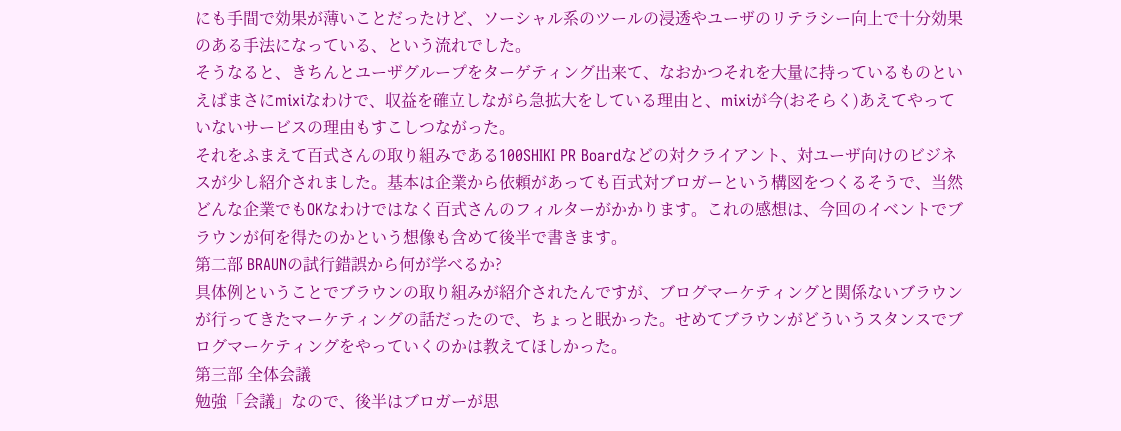にも手間で効果が薄いことだったけど、ソーシャル系のツールの浸透やユーザのリテラシー向上で十分効果のある手法になっている、という流れでした。
そうなると、きちんとユーザグループをターゲティング出来て、なおかつそれを大量に持っているものといえばまさにmixiなわけで、収益を確立しながら急拡大をしている理由と、mixiが今(おそらく)あえてやっていないサービスの理由もすこしつながった。
それをふまえて百式さんの取り組みである100SHIKI PR Boardなどの対クライアント、対ユーザ向けのビジネスが少し紹介されました。基本は企業から依頼があっても百式対ブロガーという構図をつくるそうで、当然どんな企業でもOKなわけではなく百式さんのフィルターがかかります。これの感想は、今回のイベントでブラウンが何を得たのかという想像も含めて後半で書きます。
第二部 BRAUNの試行錯誤から何が学べるか?
具体例ということでブラウンの取り組みが紹介されたんですが、ブログマーケティングと関係ないブラウンが行ってきたマーケティングの話だったので、ちょっと眠かった。せめてブラウンがどういうスタンスでブログマーケティングをやっていくのかは教えてほしかった。
第三部 全体会議
勉強「会議」なので、後半はブロガーが思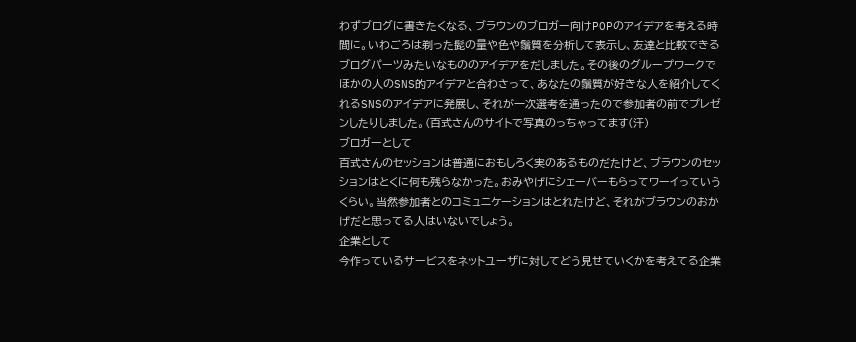わずブログに書きたくなる、ブラウンのブロガー向けPOPのアイデアを考える時間に。いわごろは剃った髭の量や色や鬚質を分析して表示し、友達と比較できるブログパーツみたいなもののアイデアをだしました。その後のグループワークでほかの人のSNS的アイデアと合わさって、あなたの鬚質が好きな人を紹介してくれるSNSのアイデアに発展し、それが一次選考を通ったので参加者の前でプレゼンしたりしました。(百式さんのサイトで写真のっちゃってます(汗)
ブロガーとして
百式さんのセッションは普通におもしろく実のあるものだたけど、ブラウンのセッションはとくに何も残らなかった。おみやげにシェーバーもらってワーイっていうくらい。当然参加者とのコミュニケーションはとれたけど、それがブラウンのおかげだと思ってる人はいないでしょう。
企業として
今作っているサービスをネットユーザに対してどう見せていくかを考えてる企業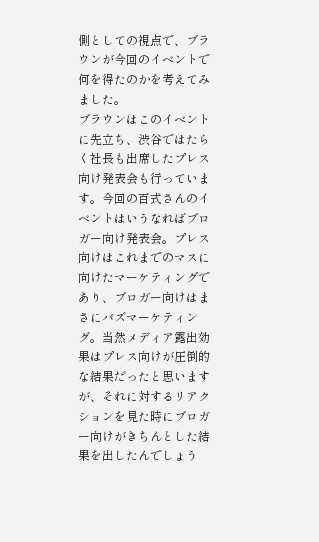側としての視点で、ブラウンが今回のイベントで何を得たのかを考えてみました。
ブラウンはこのイベントに先立ち、渋谷ではたらく社長も出席したプレス向け発表会も行っています。今回の百式さんのイベントはいうなればブロガー向け発表会。プレス向けはこれまでのマスに向けたマーケティングであり、ブロガー向けはまさにバズマーケティング。当然メディア露出効果はプレス向けが圧倒的な結果だったと思いますが、それに対するリアクションを見た時にブロガー向けがきちんとした結果を出したんでしょう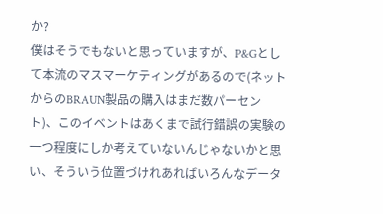か?
僕はそうでもないと思っていますが、P&Gとして本流のマスマーケティングがあるので(ネットからのBRAUN製品の購入はまだ数パーセント)、このイベントはあくまで試行錯誤の実験の一つ程度にしか考えていないんじゃないかと思い、そういう位置づけれあればいろんなデータ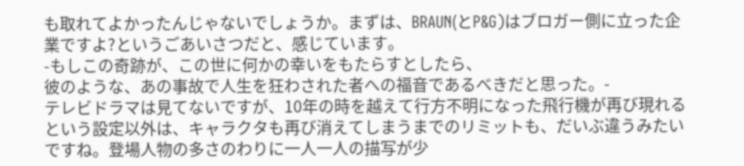も取れてよかったんじゃないでしょうか。まずは、BRAUN(とP&G)はブロガー側に立った企業ですよ?というごあいさつだと、感じています。
-もしこの奇跡が、この世に何かの幸いをもたらすとしたら、
彼のような、あの事故で人生を狂わされた者への福音であるべきだと思った。-
テレビドラマは見てないですが、10年の時を越えて行方不明になった飛行機が再び現れるという設定以外は、キャラクタも再び消えてしまうまでのリミットも、だいぶ違うみたいですね。登場人物の多さのわりに一人一人の描写が少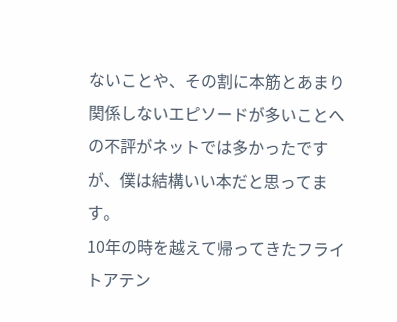ないことや、その割に本筋とあまり関係しないエピソードが多いことへの不評がネットでは多かったですが、僕は結構いい本だと思ってます。
10年の時を越えて帰ってきたフライトアテン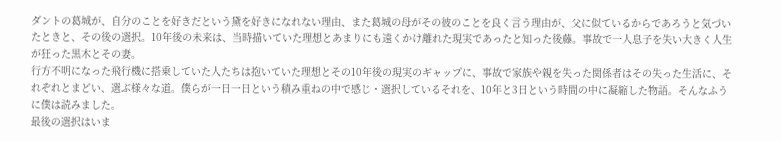ダントの葛城が、自分のことを好きだという黛を好きになれない理由、また葛城の母がその彼のことを良く言う理由が、父に似ているからであろうと気づいたときと、その後の選択。10年後の未来は、当時描いていた理想とあまりにも遠くかけ離れた現実であったと知った後藤。事故で一人息子を失い大きく人生が狂った黒木とその妻。
行方不明になった飛行機に搭乗していた人たちは抱いていた理想とその10年後の現実のギャップに、事故で家族や親を失った関係者はその失った生活に、それぞれとまどい、選ぶ様々な道。僕らが一日一日という積み重ねの中で感じ・選択しているそれを、10年と3日という時間の中に凝縮した物語。そんなふうに僕は読みました。
最後の選択はいま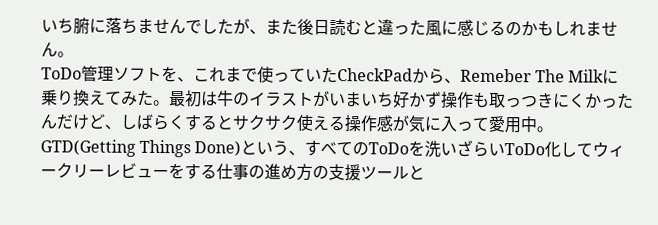いち腑に落ちませんでしたが、また後日読むと違った風に感じるのかもしれません。
ToDo管理ソフトを、これまで使っていたCheckPadから、Remeber The Milkに乗り換えてみた。最初は牛のイラストがいまいち好かず操作も取っつきにくかったんだけど、しばらくするとサクサク使える操作感が気に入って愛用中。GTD(Getting Things Done)という、すべてのToDoを洗いざらいToDo化してウィークリーレビューをする仕事の進め方の支援ツールと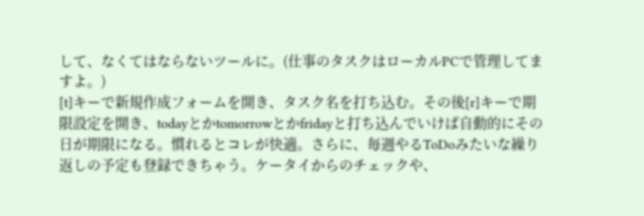して、なくてはならないツールに。(仕事のタスクはローカルPCで管理してますよ。)
[t]キーで新規作成フォームを開き、タスク名を打ち込む。その後[r]キーで期限設定を開き、todayとかtomorrowとかfridayと打ち込んでいけば自動的にその日が期限になる。慣れるとコレが快適。さらに、毎週やるToDoみたいな繰り返しの予定も登録できちゃう。ケータイからのチェックや、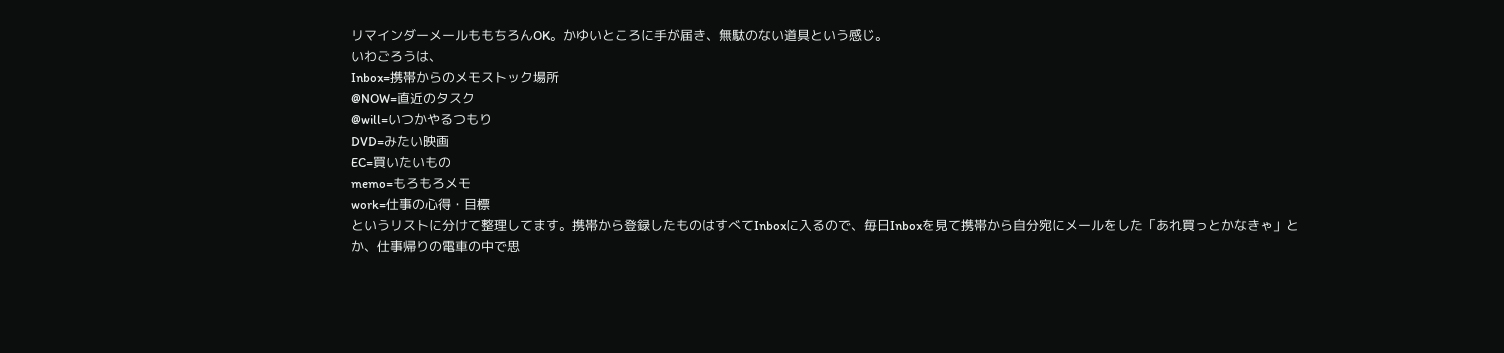リマインダーメールももちろんOK。かゆいところに手が届き、無駄のない道具という感じ。
いわごろうは、
Inbox=携帯からのメモストック場所
@NOW=直近のタスク
@will=いつかやるつもり
DVD=みたい映画
EC=買いたいもの
memo=もろもろメモ
work=仕事の心得・目標
というリストに分けて整理してます。携帯から登録したものはすべてInboxに入るので、毎日Inboxを見て携帯から自分宛にメールをした「あれ買っとかなきゃ」とか、仕事帰りの電車の中で思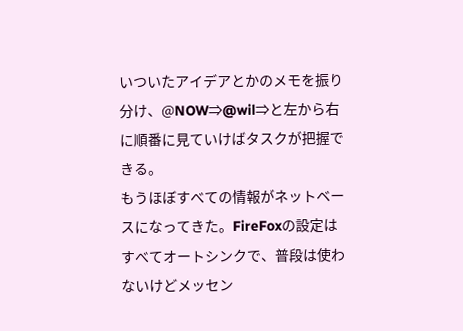いついたアイデアとかのメモを振り分け、@NOW⇒@wil⇒と左から右に順番に見ていけばタスクが把握できる。
もうほぼすべての情報がネットベースになってきた。FireFoxの設定はすべてオートシンクで、普段は使わないけどメッセン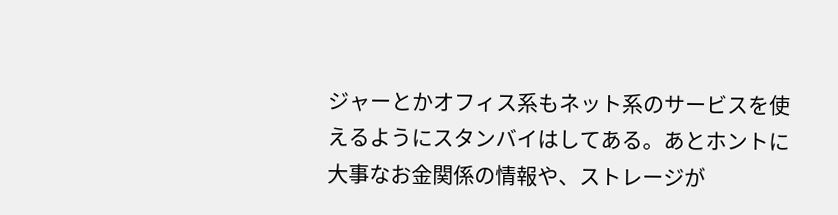ジャーとかオフィス系もネット系のサービスを使えるようにスタンバイはしてある。あとホントに大事なお金関係の情報や、ストレージが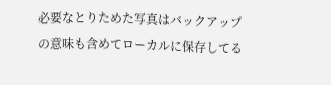必要なとりためた写真はバックアップの意味も含めてローカルに保存してる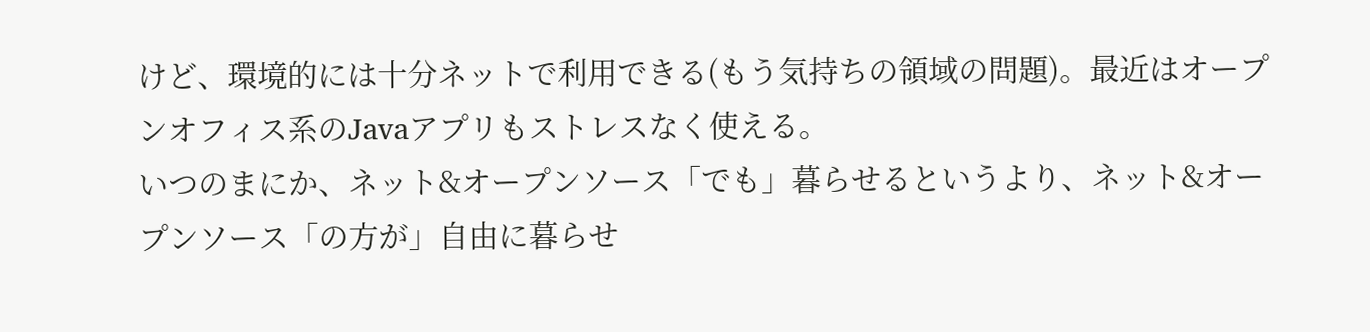けど、環境的には十分ネットで利用できる(もう気持ちの領域の問題)。最近はオープンオフィス系のJavaアプリもストレスなく使える。
いつのまにか、ネット&オープンソース「でも」暮らせるというより、ネット&オープンソース「の方が」自由に暮らせ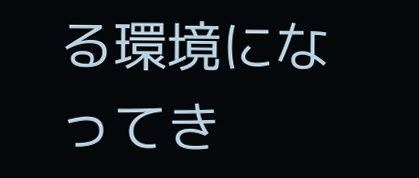る環境になってき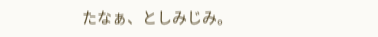たなぁ、としみじみ。